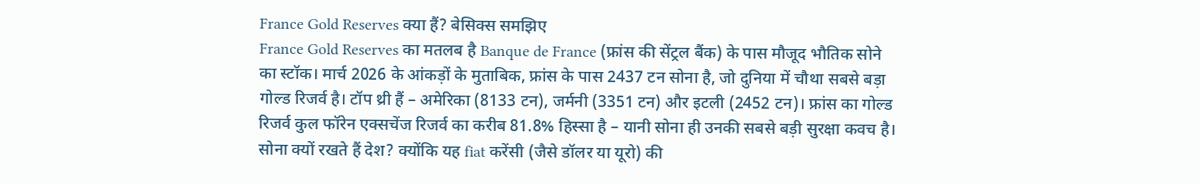France Gold Reserves क्या हैं? बेसिक्स समझिए
France Gold Reserves का मतलब है Banque de France (फ्रांस की सेंट्रल बैंक) के पास मौजूद भौतिक सोने का स्टॉक। मार्च 2026 के आंकड़ों के मुताबिक, फ्रांस के पास 2437 टन सोना है, जो दुनिया में चौथा सबसे बड़ा गोल्ड रिजर्व है। टॉप थ्री हैं – अमेरिका (8133 टन), जर्मनी (3351 टन) और इटली (2452 टन)। फ्रांस का गोल्ड रिजर्व कुल फॉरेन एक्सचेंज रिजर्व का करीब 81.8% हिस्सा है – यानी सोना ही उनकी सबसे बड़ी सुरक्षा कवच है।
सोना क्यों रखते हैं देश? क्योंकि यह fiat करेंसी (जैसे डॉलर या यूरो) की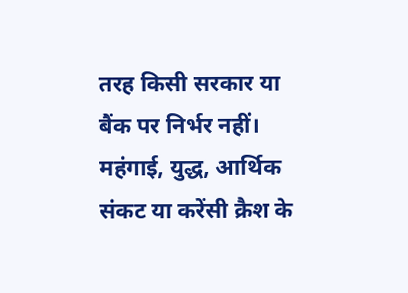तरह किसी सरकार या बैंक पर निर्भर नहीं। महंगाई, युद्ध, आर्थिक संकट या करेंसी क्रैश के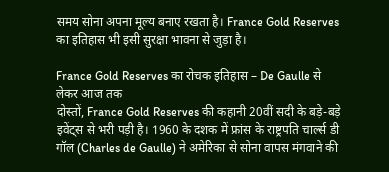समय सोना अपना मूल्य बनाए रखता है। France Gold Reserves का इतिहास भी इसी सुरक्षा भावना से जुड़ा है।

France Gold Reserves का रोचक इतिहास – De Gaulle से लेकर आज तक
दोस्तों, France Gold Reserves की कहानी 20वीं सदी के बड़े-बड़े इवेंट्स से भरी पड़ी है। 1960 के दशक में फ्रांस के राष्ट्रपति चार्ल्स डी गॉल (Charles de Gaulle) ने अमेरिका से सोना वापस मंगवाने की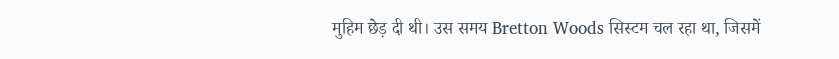मुहिम छेड़ दी थी। उस समय Bretton Woods सिस्टम चल रहा था, जिसमें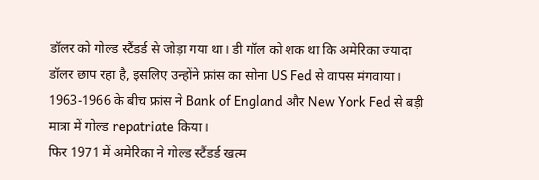डॉलर को गोल्ड स्टैंडर्ड से जोड़ा गया था। डी गॉल को शक था कि अमेरिका ज्यादा डॉलर छाप रहा है, इसलिए उन्होंने फ्रांस का सोना US Fed से वापस मंगवाया। 1963-1966 के बीच फ्रांस ने Bank of England और New York Fed से बड़ी मात्रा में गोल्ड repatriate किया।
फिर 1971 में अमेरिका ने गोल्ड स्टैंडर्ड खत्म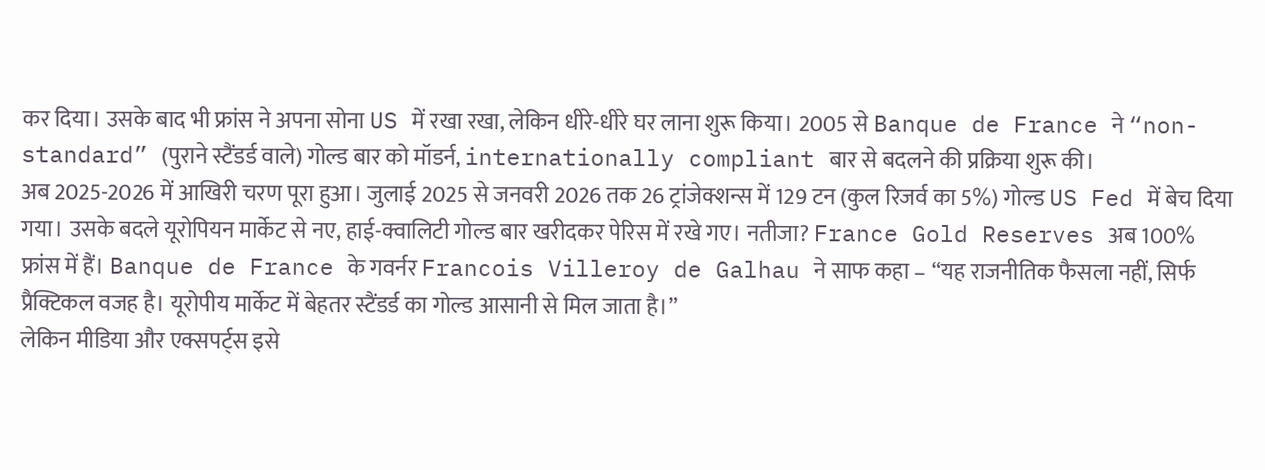कर दिया। उसके बाद भी फ्रांस ने अपना सोना US में रखा रखा, लेकिन धीरे-धीरे घर लाना शुरू किया। 2005 से Banque de France ने “non-standard” (पुराने स्टैंडर्ड वाले) गोल्ड बार को मॉडर्न, internationally compliant बार से बदलने की प्रक्रिया शुरू की।
अब 2025-2026 में आखिरी चरण पूरा हुआ। जुलाई 2025 से जनवरी 2026 तक 26 ट्रांजेक्शन्स में 129 टन (कुल रिजर्व का 5%) गोल्ड US Fed में बेच दिया गया। उसके बदले यूरोपियन मार्केट से नए, हाई-क्वालिटी गोल्ड बार खरीदकर पेरिस में रखे गए। नतीजा? France Gold Reserves अब 100% फ्रांस में हैं। Banque de France के गवर्नर Francois Villeroy de Galhau ने साफ कहा – “यह राजनीतिक फैसला नहीं, सिर्फ प्रैक्टिकल वजह है। यूरोपीय मार्केट में बेहतर स्टैंडर्ड का गोल्ड आसानी से मिल जाता है।”
लेकिन मीडिया और एक्सपर्ट्स इसे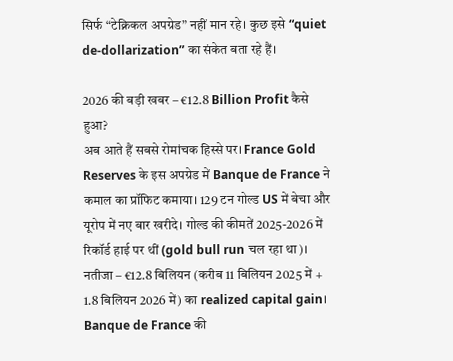सिर्फ “टेक्निकल अपग्रेड” नहीं मान रहे। कुछ इसे “quiet de-dollarization” का संकेत बता रहे हैं।

2026 की बड़ी खबर – €12.8 Billion Profit कैसे हुआ?
अब आते हैं सबसे रोमांचक हिस्से पर। France Gold Reserves के इस अपग्रेड में Banque de France ने कमाल का प्रॉफिट कमाया। 129 टन गोल्ड US में बेचा और यूरोप में नए बार खरीदे। गोल्ड की कीमतें 2025-2026 में रिकॉर्ड हाई पर थीं (gold bull run चल रहा था)। नतीजा – €12.8 बिलियन (करीब 11 बिलियन 2025 में + 1.8 बिलियन 2026 में) का realized capital gain।
Banque de France की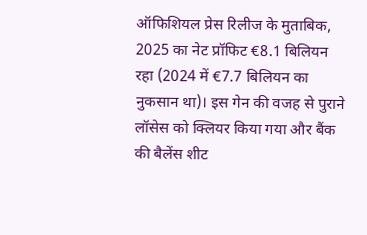ऑफिशियल प्रेस रिलीज के मुताबिक, 2025 का नेट प्रॉफिट €8.1 बिलियन रहा (2024 में €7.7 बिलियन का नुकसान था)। इस गेन की वजह से पुराने लॉसेस को क्लियर किया गया और बैंक की बैलेंस शीट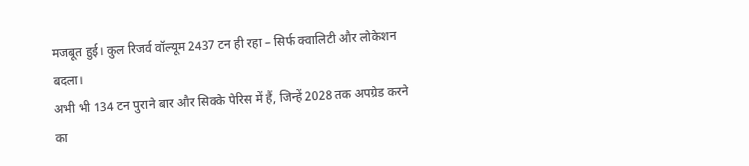मजबूत हुई। कुल रिजर्व वॉल्यूम 2437 टन ही रहा – सिर्फ क्वालिटी और लोकेशन बदला।
अभी भी 134 टन पुराने बार और सिक्के पेरिस में हैं, जिन्हें 2028 तक अपग्रेड करने का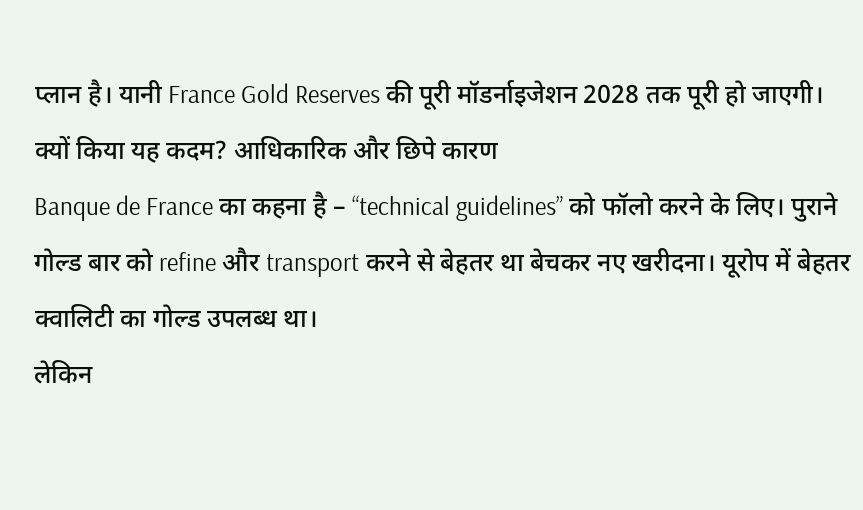प्लान है। यानी France Gold Reserves की पूरी मॉडर्नाइजेशन 2028 तक पूरी हो जाएगी।
क्यों किया यह कदम? आधिकारिक और छिपे कारण
Banque de France का कहना है – “technical guidelines” को फॉलो करने के लिए। पुराने गोल्ड बार को refine और transport करने से बेहतर था बेचकर नए खरीदना। यूरोप में बेहतर क्वालिटी का गोल्ड उपलब्ध था।
लेकिन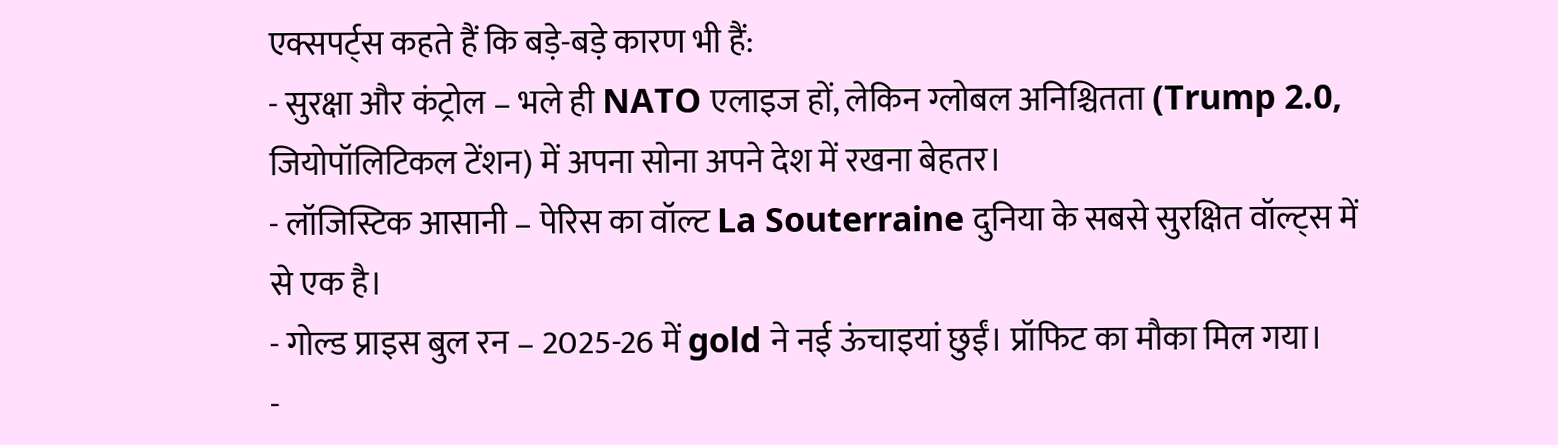एक्सपर्ट्स कहते हैं कि बड़े-बड़े कारण भी हैं:
- सुरक्षा और कंट्रोल – भले ही NATO एलाइज हों, लेकिन ग्लोबल अनिश्चितता (Trump 2.0, जियोपॉलिटिकल टेंशन) में अपना सोना अपने देश में रखना बेहतर।
- लॉजिस्टिक आसानी – पेरिस का वॉल्ट La Souterraine दुनिया के सबसे सुरक्षित वॉल्ट्स में से एक है।
- गोल्ड प्राइस बुल रन – 2025-26 में gold ने नई ऊंचाइयां छुईं। प्रॉफिट का मौका मिल गया।
-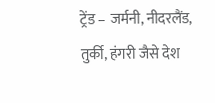ट्रेंड – जर्मनी, नीदरलैंड, तुर्की, हंगरी जैसे देश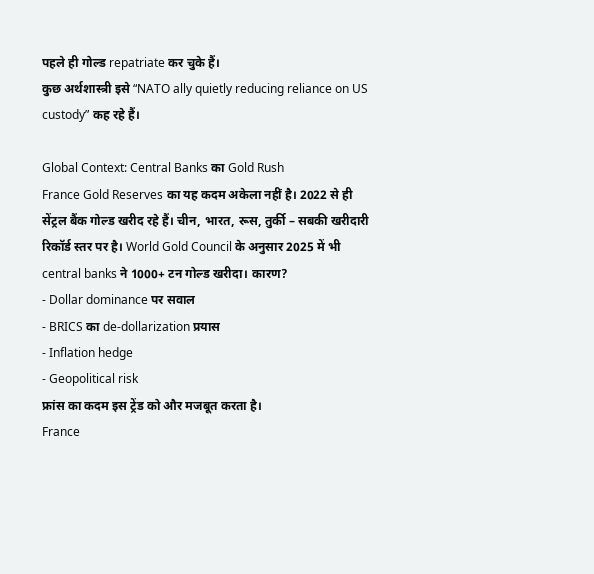पहले ही गोल्ड repatriate कर चुके हैं।
कुछ अर्थशास्त्री इसे “NATO ally quietly reducing reliance on US custody” कह रहे हैं।

Global Context: Central Banks का Gold Rush
France Gold Reserves का यह कदम अकेला नहीं है। 2022 से ही सेंट्रल बैंक गोल्ड खरीद रहे हैं। चीन, भारत, रूस, तुर्की – सबकी खरीदारी रिकॉर्ड स्तर पर है। World Gold Council के अनुसार 2025 में भी central banks ने 1000+ टन गोल्ड खरीदा। कारण?
- Dollar dominance पर सवाल
- BRICS का de-dollarization प्रयास
- Inflation hedge
- Geopolitical risk
फ्रांस का कदम इस ट्रेंड को और मजबूत करता है।
France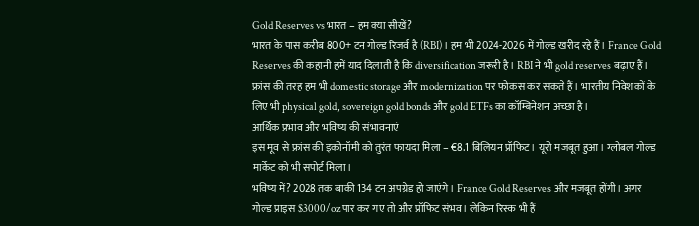Gold Reserves vs भारत – हम क्या सीखें?
भारत के पास करीब 800+ टन गोल्ड रिजर्व है (RBI)। हम भी 2024-2026 में गोल्ड खरीद रहे हैं। France Gold Reserves की कहानी हमें याद दिलाती है कि diversification जरूरी है। RBI ने भी gold reserves बढ़ाए हैं। फ्रांस की तरह हम भी domestic storage और modernization पर फोकस कर सकते हैं। भारतीय निवेशकों के लिए भी physical gold, sovereign gold bonds और gold ETFs का कॉम्बिनेशन अच्छा है।
आर्थिक प्रभाव और भविष्य की संभावनाएं
इस मूव से फ्रांस की इकोनॉमी को तुरंत फायदा मिला – €8.1 बिलियन प्रॉफिट। यूरो मजबूत हुआ। ग्लोबल गोल्ड मार्केट को भी सपोर्ट मिला।
भविष्य में? 2028 तक बाकी 134 टन अपग्रेड हो जाएंगे। France Gold Reserves और मजबूत होंगी। अगर गोल्ड प्राइस $3000/oz पार कर गए तो और प्रॉफिट संभव। लेकिन रिस्क भी हैं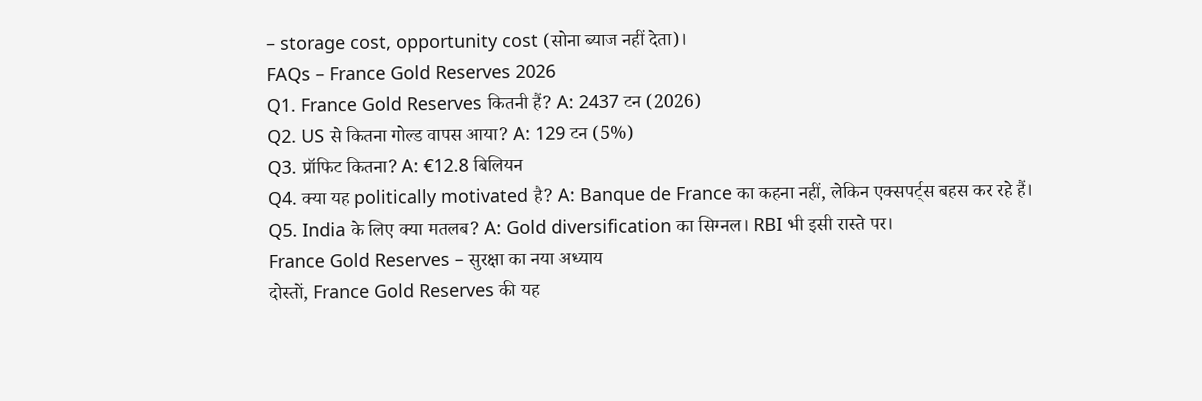– storage cost, opportunity cost (सोना ब्याज नहीं देता)।
FAQs – France Gold Reserves 2026
Q1. France Gold Reserves कितनी हैं? A: 2437 टन (2026)
Q2. US से कितना गोल्ड वापस आया? A: 129 टन (5%)
Q3. प्रॉफिट कितना? A: €12.8 बिलियन
Q4. क्या यह politically motivated है? A: Banque de France का कहना नहीं, लेकिन एक्सपर्ट्स बहस कर रहे हैं।
Q5. India के लिए क्या मतलब? A: Gold diversification का सिग्नल। RBI भी इसी रास्ते पर।
France Gold Reserves – सुरक्षा का नया अध्याय
दोस्तों, France Gold Reserves की यह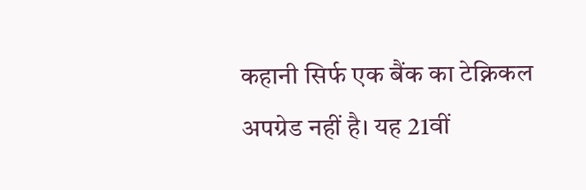कहानी सिर्फ एक बैंक का टेक्निकल अपग्रेड नहीं है। यह 21वीं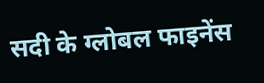सदी के ग्लोबल फाइनेंस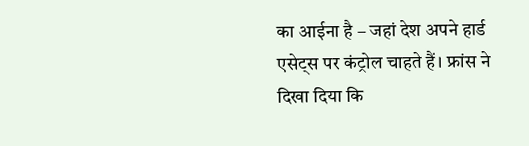का आईना है – जहां देश अपने हार्ड एसेट्स पर कंट्रोल चाहते हैं। फ्रांस ने दिखा दिया कि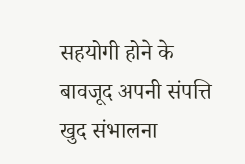सहयोगी होने के बावजूद अपनी संपत्ति खुद संभालना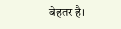बेहतर है।